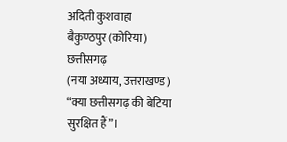अदिती कुशवाहा
बैकुण्ठपुर (कोरिया) छत्तीसगढ़
(नया अध्याय, उत्तराखण्ड)
“क्या छत्तीसगढ़ की बेटिया सुरक्षित हैं”।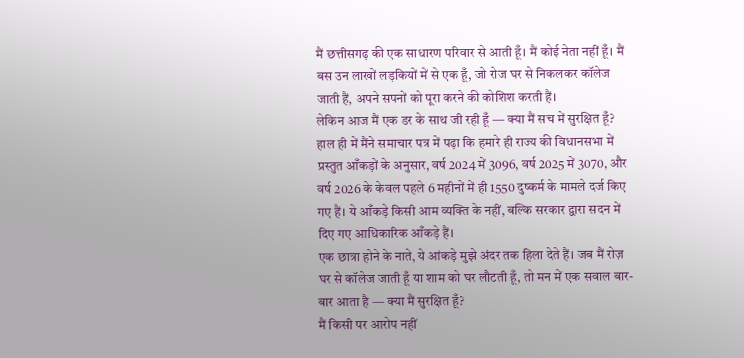मैं छत्तीसगढ़ की एक साधारण परिवार से आती हूँ। मैं कोई नेता नहीं हूँ। मैं बस उन लाखों लड़कियों में से एक हूँ, जो रोज घर से निकलकर कॉलेज जाती हैं, अपने सपनों को पूरा करने की कोशिश करती हैं।
लेकिन आज मैं एक डर के साथ जी रही हूँ — क्या मैं सच में सुरक्षित हूँ?
हाल ही में मैंने समाचार पत्र में पढ़ा कि हमारे ही राज्य की विधानसभा में प्रस्तुत आँकड़ों के अनुसार, वर्ष 2024 में 3096, वर्ष 2025 में 3070, और वर्ष 2026 के केवल पहले 6 महीनों में ही 1550 दुष्कर्म के मामले दर्ज किए गए हैं। ये आँकड़े किसी आम व्यक्ति के नहीं, बल्कि सरकार द्वारा सदन में दिए गए आधिकारिक आँकड़े हैं।
एक छात्रा होने के नाते, ये आंकड़े मुझे अंदर तक हिला देते हैं। जब मैं रोज़ घर से कॉलेज जाती हूँ या शाम को घर लौटती हूँ, तो मन में एक सवाल बार-बार आता है — क्या मैं सुरक्षित हूँ?
मैं किसी पर आरोप नहीं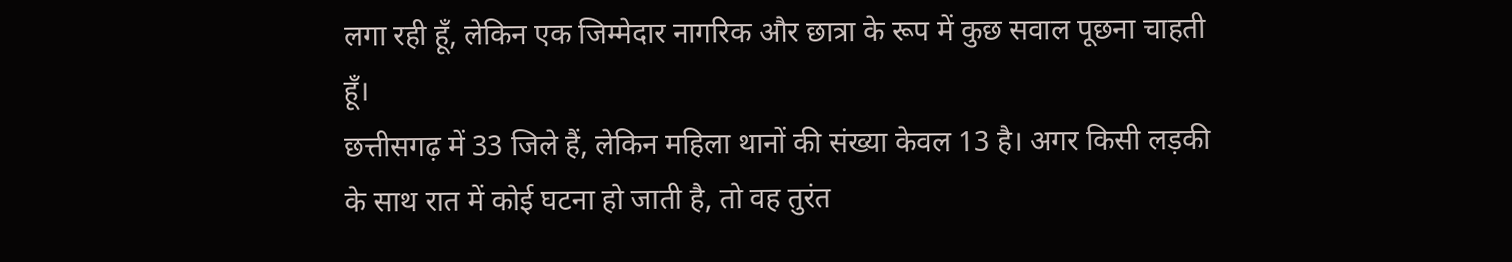लगा रही हूँ, लेकिन एक जिम्मेदार नागरिक और छात्रा के रूप में कुछ सवाल पूछना चाहती हूँ।
छत्तीसगढ़ में 33 जिले हैं, लेकिन महिला थानों की संख्या केवल 13 है। अगर किसी लड़की के साथ रात में कोई घटना हो जाती है, तो वह तुरंत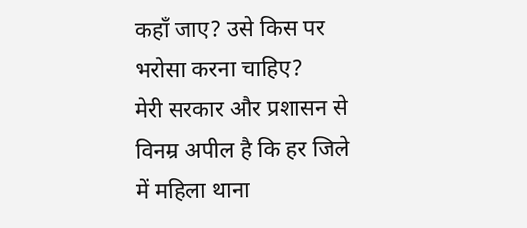कहाँ जाए? उसे किस पर भरोसा करना चाहिए?
मेरी सरकार और प्रशासन से विनम्र अपील है कि हर जिले में महिला थाना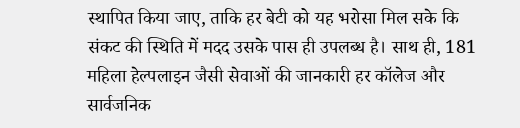स्थापित किया जाए, ताकि हर बेटी को यह भरोसा मिल सके कि संकट की स्थिति में मदद उसके पास ही उपलब्ध है। साथ ही, 181 महिला हेल्पलाइन जैसी सेवाओं की जानकारी हर कॉलेज और सार्वजनिक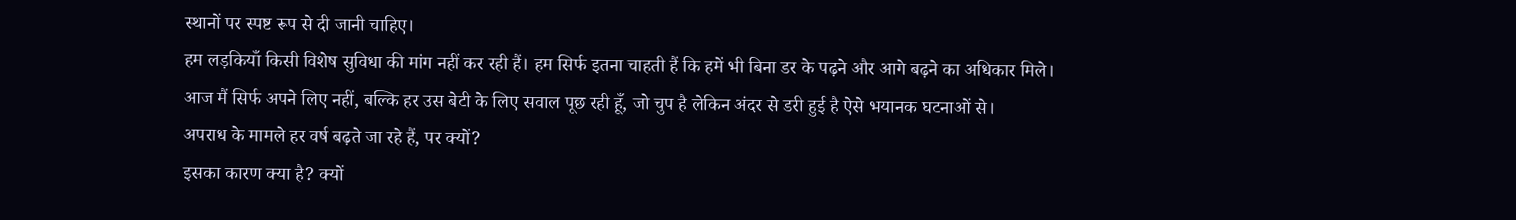स्थानों पर स्पष्ट रूप से दी जानी चाहिए।
हम लड़कियाँ किसी विशेष सुविधा की मांग नहीं कर रही हैं। हम सिर्फ इतना चाहती हैं कि हमें भी बिना डर के पढ़ने और आगे बढ़ने का अधिकार मिले।
आज मैं सिर्फ अपने लिए नहीं, बल्कि हर उस बेटी के लिए सवाल पूछ रही हूँ, जो चुप है लेकिन अंदर से डरी हुई है ऐसे भयानक घटनाओं से।
अपराध के मामले हर वर्ष बढ़ते जा रहे हैं, पर क्यों?
इसका कारण क्या है? क्यों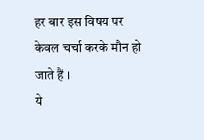हर बार इस विषय पर केवल चर्चा करके मौन हो जाते हैं ।
ये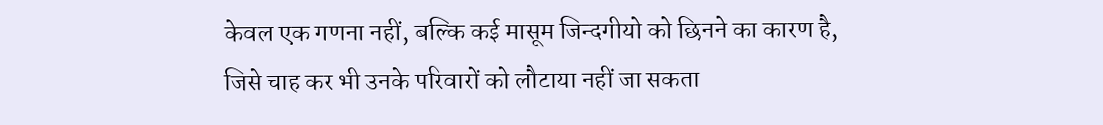केवल एक गणना नहीं, बल्कि कई मासूम जिन्दगीयो को छिनने का कारण है,
जिसे चाह कर भी उनके परिवारों को लौटाया नहीं जा सकता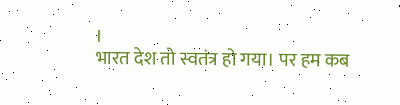।
भारत देश तो स्वतंत्र हो गया। पर हम कब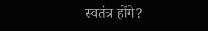स्वतंत्र होंगे?